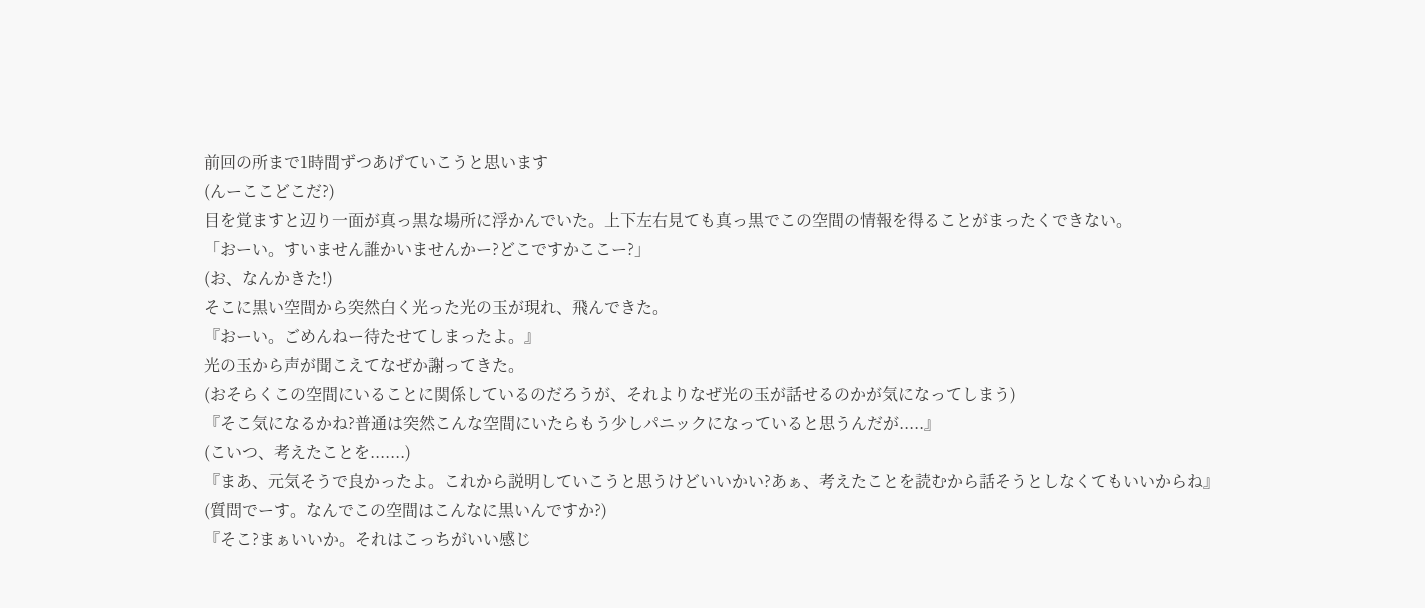前回の所まで1時間ずつあげていこうと思います
(んーここどこだ?)
目を覚ますと辺り一面が真っ黒な場所に浮かんでいた。上下左右見ても真っ黒でこの空間の情報を得ることがまったくできない。
「おーい。すいません誰かいませんかー?どこですかここー?」
(お、なんかきた!)
そこに黒い空間から突然白く光った光の玉が現れ、飛んできた。
『おーい。ごめんねー待たせてしまったよ。』
光の玉から声が聞こえてなぜか謝ってきた。
(おそらくこの空間にいることに関係しているのだろうが、それよりなぜ光の玉が話せるのかが気になってしまう)
『そこ気になるかね?普通は突然こんな空間にいたらもう少しパニックになっていると思うんだが.....』
(こいつ、考えたことを.......)
『まあ、元気そうで良かったよ。これから説明していこうと思うけどいいかい?あぁ、考えたことを読むから話そうとしなくてもいいからね』
(質問でーす。なんでこの空間はこんなに黒いんですか?)
『そこ?まぁいいか。それはこっちがいい感じ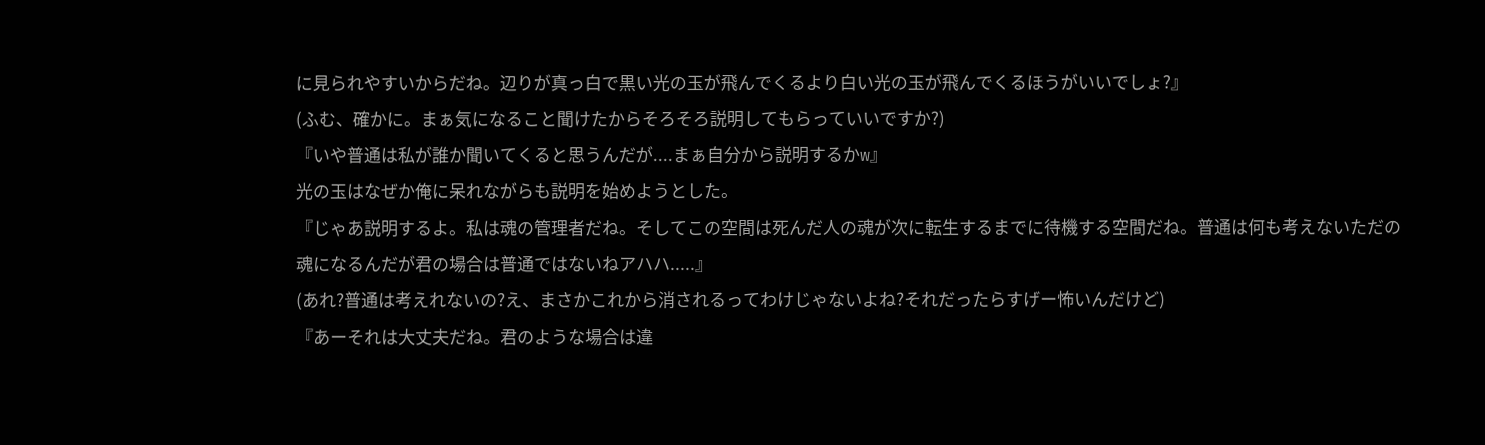に見られやすいからだね。辺りが真っ白で黒い光の玉が飛んでくるより白い光の玉が飛んでくるほうがいいでしょ?』
(ふむ、確かに。まぁ気になること聞けたからそろそろ説明してもらっていいですか?)
『いや普通は私が誰か聞いてくると思うんだが....まぁ自分から説明するかw』
光の玉はなぜか俺に呆れながらも説明を始めようとした。
『じゃあ説明するよ。私は魂の管理者だね。そしてこの空間は死んだ人の魂が次に転生するまでに待機する空間だね。普通は何も考えないただの魂になるんだが君の場合は普通ではないねアハハ.....』
(あれ?普通は考えれないの?え、まさかこれから消されるってわけじゃないよね?それだったらすげー怖いんだけど)
『あーそれは大丈夫だね。君のような場合は違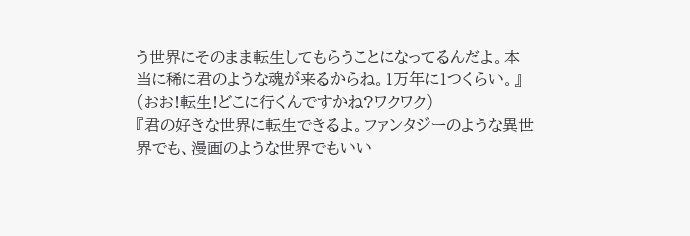う世界にそのまま転生してもらうことになってるんだよ。本当に稀に君のような魂が来るからね。1万年に1つくらい。』
(おお!転生!どこに行くんですかね?ワクワク)
『君の好きな世界に転生できるよ。ファンタジーのような異世界でも、漫画のような世界でもいい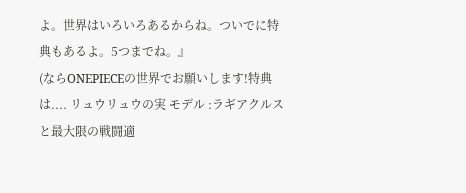よ。世界はいろいろあるからね。ついでに特典もあるよ。5つまでね。』
(ならONEPIECEの世界でお願いします!特典は.... リュウリュウの実 モデル :ラギアクルスと最大限の戦闘適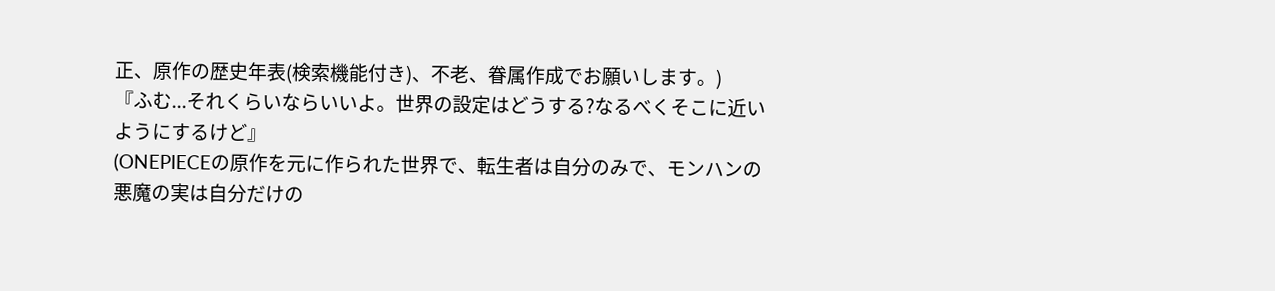正、原作の歴史年表(検索機能付き)、不老、眷属作成でお願いします。)
『ふむ...それくらいならいいよ。世界の設定はどうする?なるべくそこに近いようにするけど』
(ONEPIECEの原作を元に作られた世界で、転生者は自分のみで、モンハンの悪魔の実は自分だけの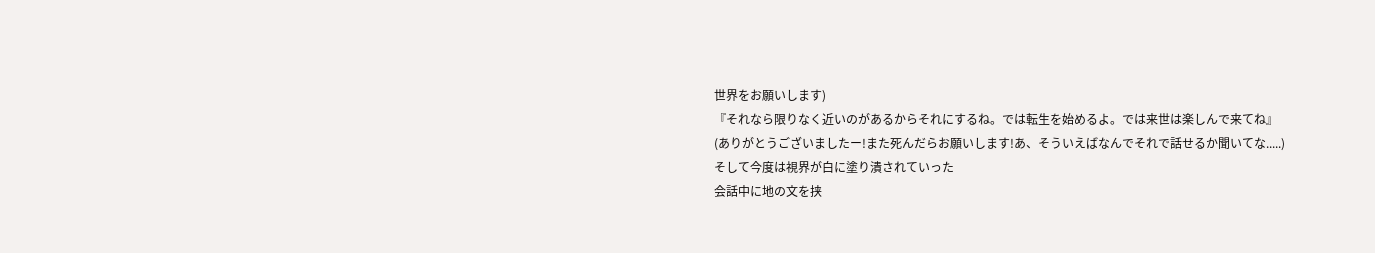世界をお願いします)
『それなら限りなく近いのがあるからそれにするね。では転生を始めるよ。では来世は楽しんで来てね』
(ありがとうございましたー!また死んだらお願いします!あ、そういえばなんでそれで話せるか聞いてな.....)
そして今度は視界が白に塗り潰されていった
会話中に地の文を挟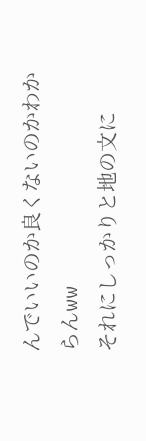んでいいのか良くないのかわからんww
それにしっかりと地の文に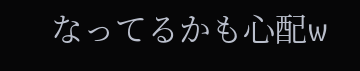なってるかも心配w